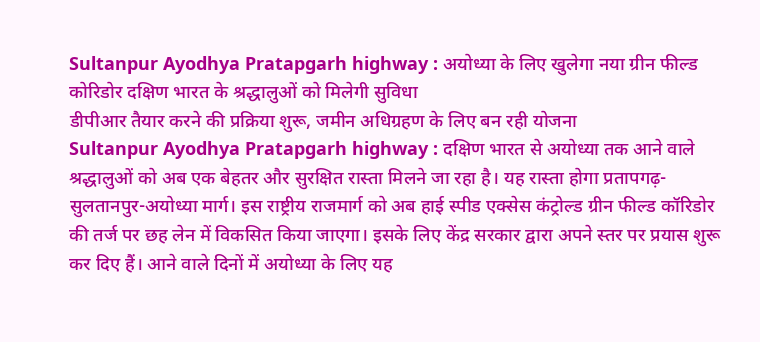Sultanpur Ayodhya Pratapgarh highway : अयोध्या के लिए खुलेगा नया ग्रीन फील्ड कोरिडोर दक्षिण भारत के श्रद्धालुओं को मिलेगी सुविधा
डीपीआर तैयार करने की प्रक्रिया शुरू, जमीन अधिग्रहण के लिए बन रही योजना
Sultanpur Ayodhya Pratapgarh highway : दक्षिण भारत से अयोध्या तक आने वाले श्रद्धालुओं को अब एक बेहतर और सुरक्षित रास्ता मिलने जा रहा है। यह रास्ता होगा प्रतापगढ़-सुलतानपुर-अयोध्या मार्ग। इस राष्ट्रीय राजमार्ग को अब हाई स्पीड एक्सेस कंट्रोल्ड ग्रीन फील्ड कॉरिडोर की तर्ज पर छह लेन में विकसित किया जाएगा। इसके लिए केंद्र सरकार द्वारा अपने स्तर पर प्रयास शुरू कर दिए हैं। आने वाले दिनों में अयोध्या के लिए यह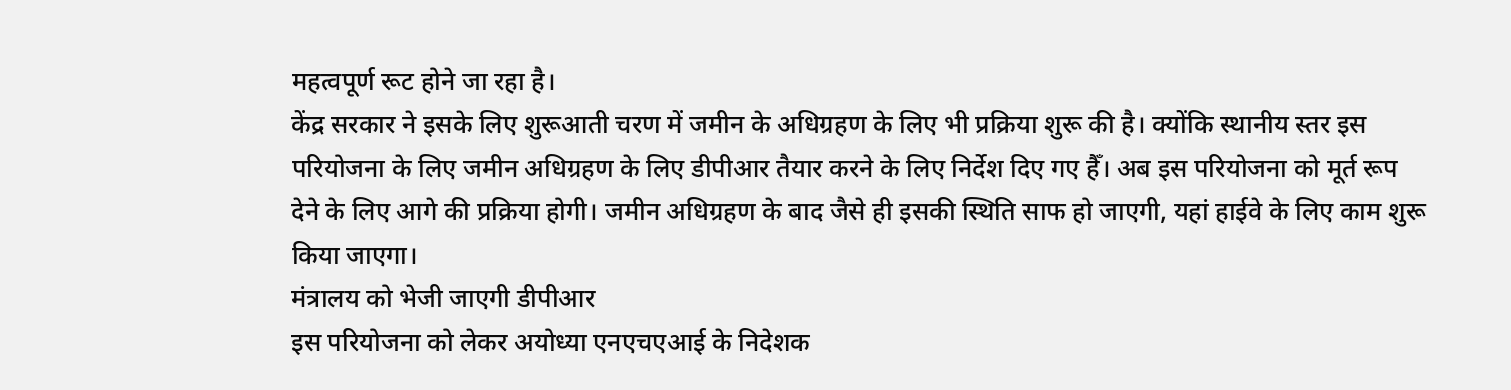महत्वपूर्ण रूट होने जा रहा है।
केंद्र सरकार ने इसके लिए शुरूआती चरण में जमीन के अधिग्रहण के लिए भी प्रक्रिया शुरू की है। क्योंकि स्थानीय स्तर इस परियोजना के लिए जमीन अधिग्रहण के लिए डीपीआर तैयार करने के लिए निर्देश दिए गए हैँ। अब इस परियोजना को मूर्त रूप देने के लिए आगे की प्रक्रिया होगी। जमीन अधिग्रहण के बाद जैसे ही इसकी स्थिति साफ हो जाएगी, यहां हाईवे के लिए काम शुरू किया जाएगा।
मंत्रालय को भेजी जाएगी डीपीआर
इस परियोजना को लेकर अयोध्या एनएचएआई के निदेशक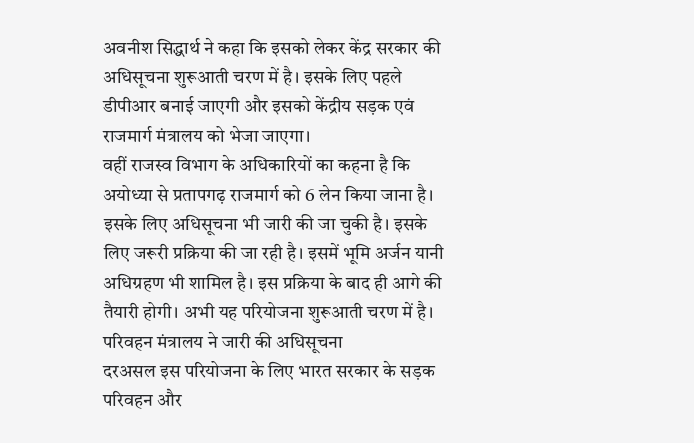अवनीश सिद्धार्थ ने कहा कि इसको लेकर केंद्र सरकार की अधिसूचना शुरूआती चरण में है। इसके लिए पहले डीपीआर बनाई जाएगी और इसको केंद्रीय सड़क एवं राजमार्ग मंत्रालय को भेजा जाएगा।
वहीं राजस्व विभाग के अधिकारियों का कहना है कि अयोध्या से प्रतापगढ़ राजमार्ग को 6 लेन किया जाना है। इसके लिए अधिसूचना भी जारी की जा चुकी है। इसके लिए जरूरी प्रक्रिया की जा रही है। इसमें भूमि अर्जन यानी अधिग्रहण भी शामिल है। इस प्रक्रिया के बाद ही आगे की तैयारी होगी। अभी यह परियोजना शुरूआती चरण में है।
परिवहन मंत्रालय ने जारी की अधिसूचना
दरअसल इस परियोजना के लिए भारत सरकार के सड़क परिवहन और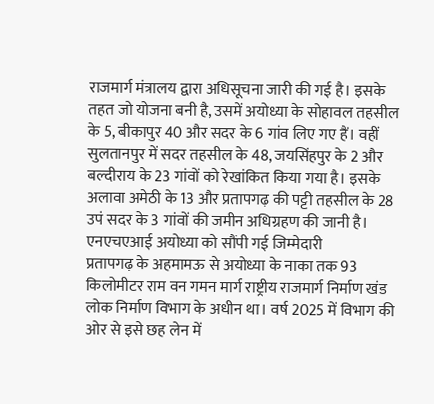राजमार्ग मंत्रालय द्वारा अधिसूचना जारी की गई है। इसके तहत जो योजना बनी है, उसमें अयोध्या के सोहावल तहसील के 5, बीकापुर 40 और सदर के 6 गांव लिए गए हैं। वहीं सुलतानपुर में सदर तहसील के 48, जयसिंहपुर के 2 और बल्दीराय के 23 गांवों को रेखांकित किया गया है। इसके अलावा अमेठी के 13 और प्रतापगढ़ की पट्टी तहसील के 28 उपं सदर के 3 गांवों की जमीन अधिग्रहण की जानी है।
एनएचएआई अयोध्या को सौंपी गई जिम्मेदारी
प्रतापगढ़ के अहमामऊ से अयोध्या के नाका तक 93 किलोमीटर राम वन गमन मार्ग राष्ट्रीय राजमार्ग निर्माण खंड लोक निर्माण विभाग के अधीन था। वर्ष 2025 में विभाग की ओर से इसे छह लेन में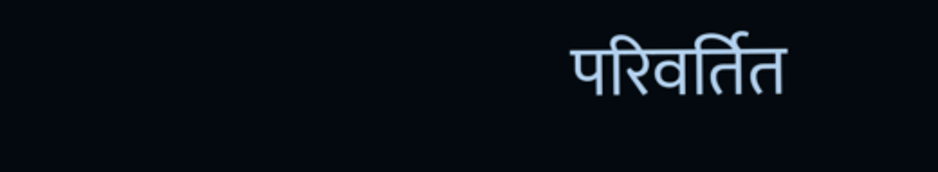परिवर्तित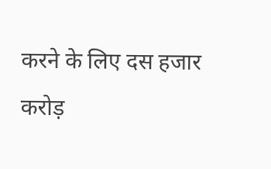करने के लिए दस हजार करोड़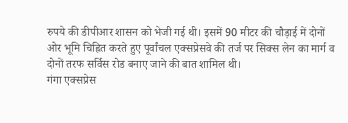रुपये की डीपीआर शासन को भेजी गई थी। इसमें 90 मीटर की चौड़ाई में दोनों ओर भूमि चिह्नित करते हुए पूर्वांचल एक्सप्रेसवे की तर्ज पर सिक्स लेन का मार्ग व दोनों तरफ सर्विस रोड बनाए जाने की बात शामिल थी।
गंगा एक्सप्रेस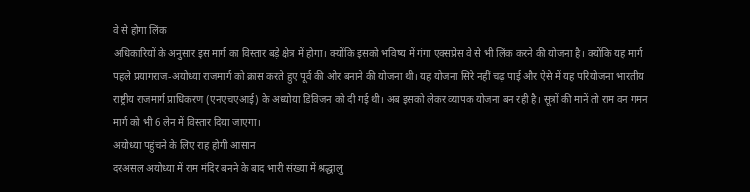वे से होगा लिंक
अधिकारियों के अनुसार इस मार्ग का विस्तार बड़े क्षेत्र में होगा। क्योंकि इसको भविष्य में गंगा एक्सप्रेस वे से भी लिंक करने की योजना है। क्योंकि यह मार्ग पहले प्रयागराज-अयोध्या राजमार्ग को क्रास करते हुए पूर्व की ओर बनाने की योजना थी। यह योजना सिरे नहीं चढ़ पाई और ऐसे में यह परियोजना भारतीय राष्ट्रीय राजमार्ग प्राधिकरण (एनएचएआई) के अध्योया डिविजन को दी गई थी। अब इसको लेकर व्यापक योजना बन रही है। सूत्रों की मानें तो राम वन गमन मार्ग को भी 6 लेन में विस्तार दिया जाएगा।
अयोध्या पहुंचने के लिए राह होगी आसान
दरअसल अयोध्या में राम मंदिर बनने के बाद भारी संख्या में श्रद्धालु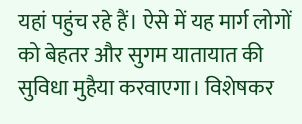यहां पहुंच रहे हैं। ऐसे में यह मार्ग लोगों को बेहतर और सुगम यातायात की सुविधा मुहैया करवाएगा। विशेषकर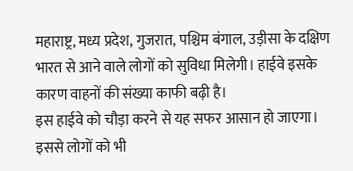महाराष्ट्र, मध्य प्रदेश, गुजरात, पश्चिम बंगाल, उड़ीसा के दक्षिण भारत से आने वाले लोगों को सुविधा मिलेगी। हाईवे इसके कारण वाहनों की संख्या काफी बढ़ी है।
इस हाईवे को चौड़ा करने से यह सफर आसान हो जाएगा। इससे लोगों को भी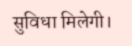सुविधा मिलेगी।